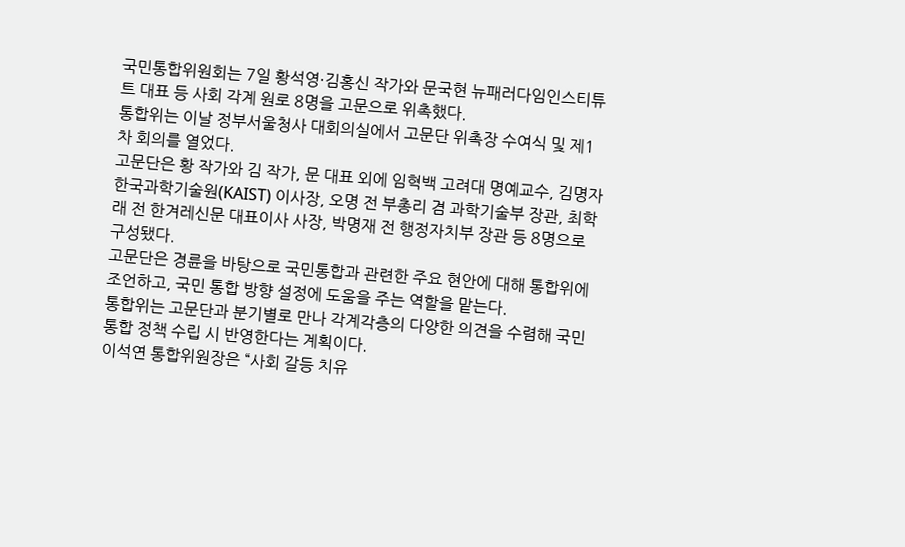국민통합위원회는 7일 황석영·김홍신 작가와 문국현 뉴패러다임인스티튜트 대표 등 사회 각계 원로 8명을 고문으로 위촉했다.
통합위는 이날 정부서울청사 대회의실에서 고문단 위촉장 수여식 및 제1차 회의를 열었다.
고문단은 황 작가와 김 작가, 문 대표 외에 임혁백 고려대 명예교수, 김명자 한국과학기술원(KAIST) 이사장, 오명 전 부총리 겸 과학기술부 장관, 최학래 전 한겨레신문 대표이사 사장, 박명재 전 행정자치부 장관 등 8명으로 구성됐다.
고문단은 경륜을 바탕으로 국민통합과 관련한 주요 현안에 대해 통합위에 조언하고, 국민 통합 방향 설정에 도움을 주는 역할을 맡는다.
통합위는 고문단과 분기별로 만나 각계각층의 다양한 의견을 수렴해 국민통합 정책 수립 시 반영한다는 계획이다.
이석연 통합위원장은 “사회 갈등 치유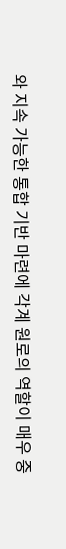와 지속 가능한 통합 기반 마련에 각계 원로의 역할이 매우 중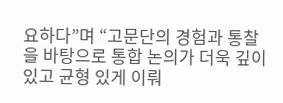요하다”며 “고문단의 경험과 통찰을 바탕으로 통합 논의가 더욱 깊이 있고 균형 있게 이뤄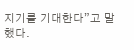지기를 기대한다”고 말했다.